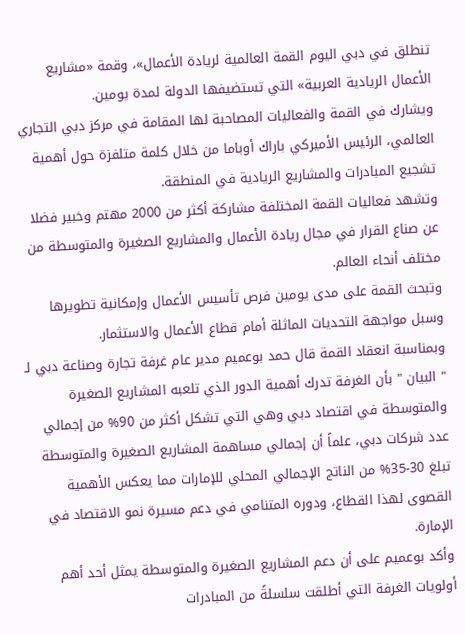تنطلق في دبي اليوم القمة العالمية لريادة الأعمال»، وقمة «مشاريع الأعمال الريادية العربية» التي تستضيفها الدولة لمدة يومين.
ويشارك في القمة والفعاليات المصاحبة لها المقامة في مركز دبي التجاري العالمي، الرئيس الأميركي باراك أوباما من خلال كلمة متلفزة حول أهمية تشجيع المبادرات والمشاريع الريادية في المنطقة.
وتشهد فعاليات القمة المختلفة مشاركة أكثر من 2000 مهتم وخبير فضلا عن صناع القرار في مجال ريادة الأعمال والمشاريع الصغيرة والمتوسطة من مختلف أنحاء العالم.
وتبحث القمة على مدى يومين فرص تأسيس الأعمال وإمكانية تطويرها وسبل مواجهة التحديات الماثلة أمام قطاع الأعمال والاستثمار.
وبمناسبة انعقاد القمة قال حمد بوعميم مدير عام غرفة تجارة وصناعة دبي لـ " البيان " بأن الغرفة تدرك أهمية الدور الذي تلعبه المشاريع الصغيرة والمتوسطة في اقتصاد دبي وهي التي تشكل أكثر من 90% من إجمالي عدد شركات دبي، علماً أن إجمالي مساهمة المشاريع الصغيرة والمتوسطة تبلغ 30-35% من الناتج الإجمالي المحلي للإمارات مما يعكس الأهمية القصوى لهذا القطاع، ودوره المتنامي في دعم مسيرة نمو الاقتصاد في الإمارة.
وأكد بوعميم على أن دعم المشاريع الصغيرة والمتوسطة يمثل أحد أهم أولويات الغرفة التي أطلقت سلسلةً من المبادرات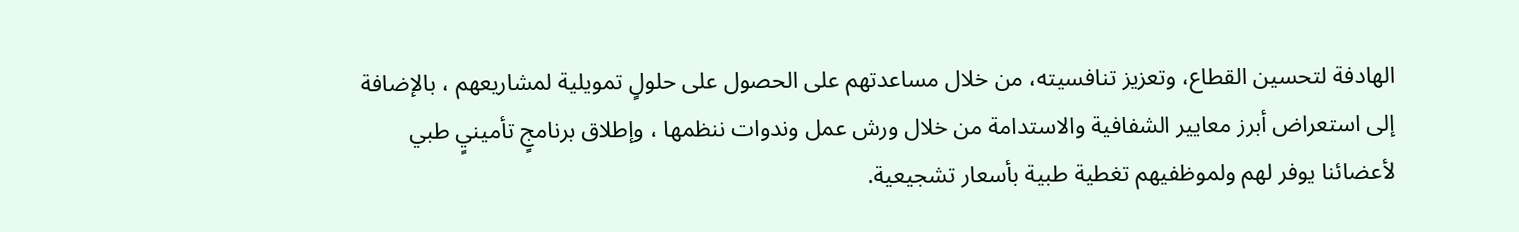الهادفة لتحسين القطاع، وتعزيز تنافسيته، من خلال مساعدتهم على الحصول على حلولٍ تمويلية لمشاريعهم ، بالإضافة إلى استعراض أبرز معايير الشفافية والاستدامة من خلال ورش عمل وندوات ننظمها ، وإطلاق برنامجٍ تأمينيٍ طبي لأعضائنا يوفر لهم ولموظفيهم تغطية طبية بأسعار تشجيعية.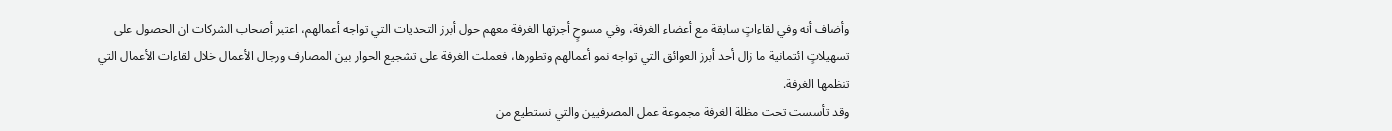وأضاف أنه وفي لقاءاتٍ سابقة مع أعضاء الغرفة، وفي مسوحٍ أجرتها الغرفة معهم حول أبرز التحديات التي تواجه أعمالهم، اعتبر أصحاب الشركات ان الحصول على تسهيلاتٍ ائتمانية ما زال أحد أبرز العوائق التي تواجه نمو أعمالهم وتطورها، فعملت الغرفة على تشجيع الحوار بين المصارف ورجال الأعمال خلال لقاءات الأعمال التي تنظمها الغرفة.
وقد تأسست تحت مظلة الغرفة مجموعة عمل المصرفيين والتي نستطيع من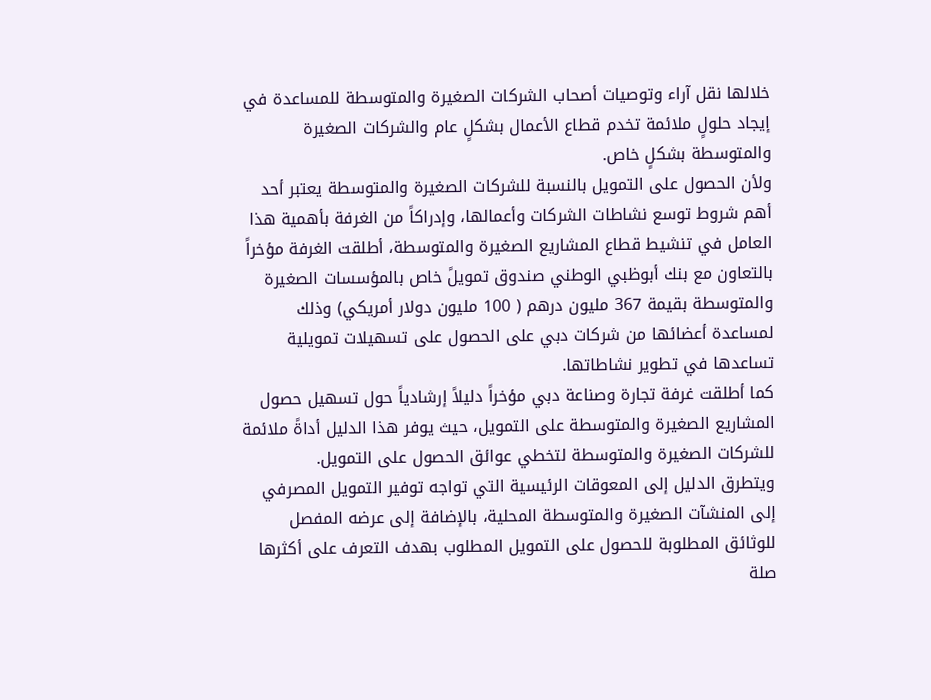خلالها نقل آراء وتوصيات أصحاب الشركات الصغيرة والمتوسطة للمساعدة في إيجاد حلولٍ ملائمة تخدم قطاع الأعمال بشكلٍ عام والشركات الصغيرة والمتوسطة بشكلٍ خاص.
ولأن الحصول على التمويل بالنسبة للشركات الصغيرة والمتوسطة يعتبر أحد أهم شروط توسع نشاطات الشركات وأعمالها، وإدراكاً من الغرفة بأهمية هذا العامل في تنشيط قطاع المشاريع الصغيرة والمتوسطة، أطلقت الغرفة مؤخراً بالتعاون مع بنك أبوظبي الوطني صندوق تمويلً خاص بالمؤسسات الصغيرة والمتوسطة بقيمة 367 مليون درهم ( 100 مليون دولار أمريكي) وذلك لمساعدة أعضائها من شركات دبي على الحصول على تسهيلات تمويلية تساعدها في تطوير نشاطاتها.
كما أطلقت غرفة تجارة وصناعة دبي مؤخراً دليلاً إرشادياً حول تسهيل حصول المشاريع الصغيرة والمتوسطة على التمويل، حيث يوفر هذا الدليل أداةً ملائمة للشركات الصغيرة والمتوسطة لتخطي عوائق الحصول على التمويل.
ويتطرق الدليل إلى المعوقات الرئيسية التي تواجه توفير التمويل المصرفي إلى المنشآت الصغيرة والمتوسطة المحلية، بالإضافة إلى عرضه المفصل للوثائق المطلوبة للحصول على التمويل المطلوب بهدف التعرف على أكثرها صلة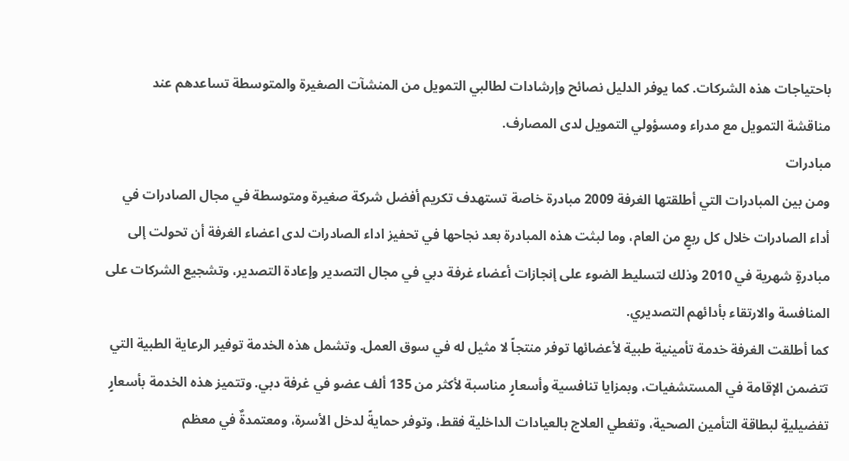باحتياجات هذه الشركات. كما يوفر الدليل نصائح وإرشادات لطالبي التمويل من المنشآت الصغيرة والمتوسطة تساعدهم عند مناقشة التمويل مع مدراء ومسؤولي التمويل لدى المصارف.
مبادرات
ومن بين المبادرات التي أطلقتها الغرفة 2009 مبادرة خاصة تستهدف تكريم أفضل شركة صغيرة ومتوسطة في مجال الصادرات في أداء الصادرات خلال كل ربعٍ من العام، وما لبثت هذه المبادرة بعد نجاحها في تحفيز اداء الصادرات لدى اعضاء الغرفة أن تحولت إلى مبادرةٍ شهرية في 2010 وذلك لتسليط الضوء على إنجازات أعضاء غرفة دبي في مجال التصدير وإعادة التصدير، وتشجيع الشركات على المنافسة والارتقاء بأدائهم التصديري.
كما أطلقت الغرفة خدمة تأمينية طبية لأعضائها توفر منتجاً لا مثيل له في سوق العمل. وتشمل هذه الخدمة توفير الرعاية الطبية التي تتضمن الإقامة في المستشفيات، وبمزايا تنافسية وأسعارٍ مناسبة لأكثر من 135 ألف عضو في غرفة دبي. وتتميز هذه الخدمة بأسعارٍ تفضيليةٍ لبطاقة التأمين الصحية، وتغطي العلاج بالعيادات الداخلية فقط، وتوفر حمايةً لدخل الأسرة، ومعتمدةٌ في معظم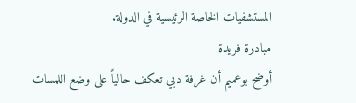المستشفيات الخاصة الرئيسية في الدولة.
مبادرة فريدة
أوضح بوعميم أن غرفة دبي تعكف حالياً على وضع اللمسات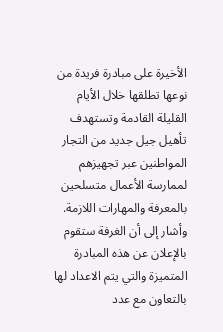الأخيرة على مبادرة فريدة من نوعها تطلقها خلال الأيام القليلة القادمة وتستهدف تأهيل جيل جديد من التجار المواطنين عبر تجهيزهم لممارسة الأعمال متسلحين بالمعرفة والمهارات اللازمة. وأشار إلى أن الغرفة ستقوم بالإعلان عن هذه المبادرة المتميزة والتي يتم الاعداد لها بالتعاون مع عدد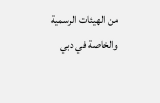من الهيئات الرسمية والخاصة في دبي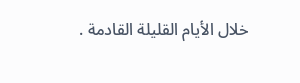خلال الأيام القليلة القادمة .